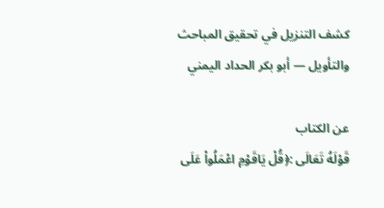كشف التنزيل في تحقيق المباحث والتأويل — أبو بكر الحداد اليمني

عن الكتاب
قَوْلَهُ تَعَالَى :﴿قُلْ يَاقَوْمِ اعْمَلُواْ عَلَى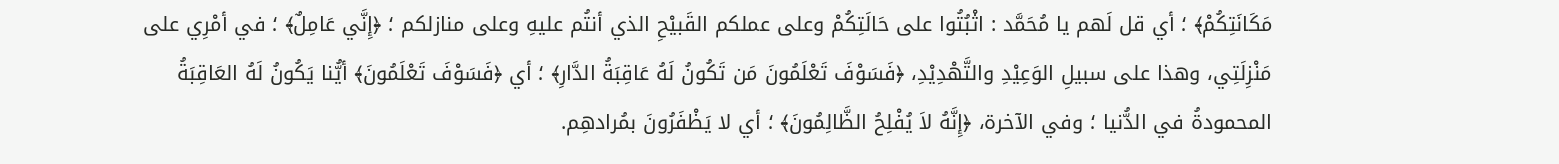مَكَانَتِكُمْ﴾ ؛ أي قل لَهم يا مُحَمَّد : اثْبُتُوا على حَالَتِكُمْ وعلى عملكم القَبيْحِ الذي أنتُم عليهِ وعلى منازلكم ؛ ﴿إِنَّي عَامِلٌ﴾ ؛ في أمْرِي على مَنْزِلَتِي، وهذا على سبيلِ الوَعِيْدِ والتَّهْدِيْدِ، ﴿فَسَوْفَ تَعْلَمُونَ مَن تَكُونُ لَهُ عَاقِبَةُ الدَّارِ﴾ ؛ أي ﴿فَسَوْفَ تَعْلَمُونَ﴾ أيُّنا يَكُونُ لَهُ العَاقِبَةُ المحمودةُ في الدُّنيا ؛ وفي الآخرة، ﴿إِنَّهُ لاَ يُفْلِحُ الظَّالِمُونَ﴾ ؛ أي لا يَظْفَرُونَ بمُرادهِم.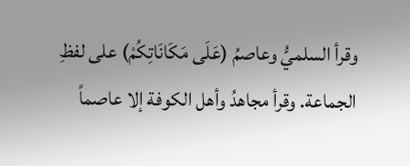وقرأ السلميُّ وعاصمُ (عَلَى مَكَانَاتِكُمْ) على لفظِ الجماعة. وقرأ مجاهدُ وأهل الكوفة إلا عاصماً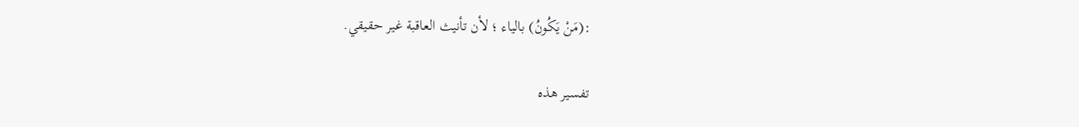:(مَنْ يَكُونُ) بالياء ؛ لأن تأنيث العاقبة غير حقيقي.

تفسير هذه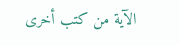الآية من كتب أخرى